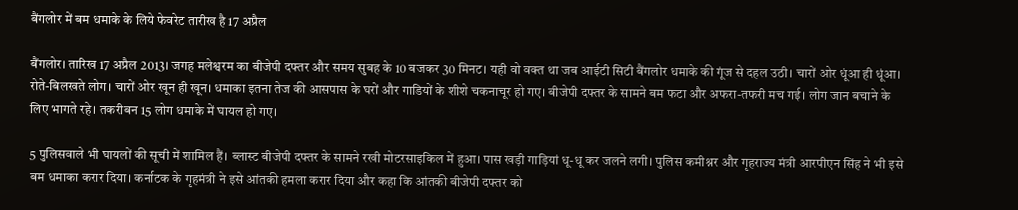बैंगलोर में बम धमाके के लिये फेवरेट तारीख है 17 अप्रैल

बैंगलोर। तारिख 17 अप्रैल 2013। जगह मलेश्वरम का बीजेपी दफ्तर और समय सुबह के 10 बजकर 30 मिनट। यही वो वक्त था जब आईटी सिटी बैंगलोर धमाके की गूंज से दहल उठी। चारों ओर धूंआ ही धूंआ। रोते-बिलखते लोग। चारों ओर खून ही खून। धमाका इतना तेज की आसपास के घरों और गाडियों के शीशे चकनाचूर हो गए। बीजेपी दफ्तर के सामने बम फटा और अफरा-तफरी मच गई। लोग जान बचाने के लिए भागते रहे। तकरीबन 15 लोग धमाके में घायल हो गए।

5 पुलिसवाले भी घायलों की सूची में शामिल हैं। ब्लास्ट बीजेपी दफ्तर के सामने रखी मोटरसाइकिल में हुआ। पास खड़ी गाड़ियां धू-धू कर जलने लगी। पुलिस कमीश्नर और गृहराज्य मंत्री आरपीएन सिंह ने भी इसे बम धमाका करार दिया। कर्नाटक के गृहमंत्री ने इसे आंतकी हमला करार दिया और कहा कि आंतकी बीजेपी दफ्तर को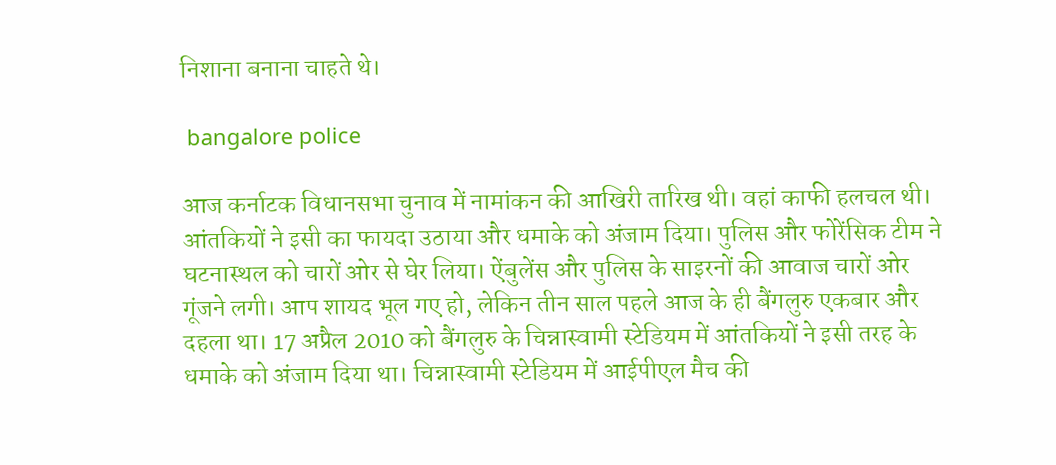निशाना बनाना चाहते थे।

 bangalore police

आज कर्नाटक विधानसभा चुनाव में नामांकन की आखिरी तारिख थी। वहां काफी हलचल थी। आंतकियों ने इसी का फायदा उठाया और धमाके को अंजाम दिया। पुलिस और फोरेंसिक टीम ने घटनास्थल को चारों ओर से घेर लिया। ऐंबुलेंस और पुलिस के साइरनों की आवाज चारों ओर गूंजने लगी। आप शायद भूल गए हो, लेकिन तीन साल पहले आज के ही बैंगलुरु एकबार और दहला था। 17 अप्रैल 2010 को बैंगलुरु के चिन्नास्वामी स्टेडियम में आंतकियों ने इसी तरह के धमाके को अंजाम दिया था। चिन्नास्वामी स्टेडियम में आईपीएल मैच की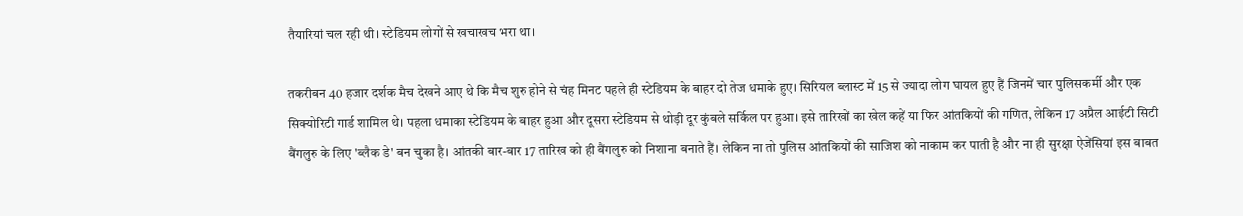तैयारियां चल रही थी। स्टेडियम लोगों से खचाखच भरा था।

तकरीबन 40 हजार दर्शक मैच देखने आए थे कि मैच शुरु होने से चंह मिनट पहले ही स्टेडियम के बाहर दो तेज धमाके हुए। सिरियल ब्लास्ट में 15 से ज्यादा लोग घायल हुए हैं जिनमें चार पुलिसकर्मी और एक सिक्योरिटी गार्ड शामिल थे। पहला धमाका स्टेडियम के बाहर हुआ और दूसरा स्टेडियम से थोड़ी दूर कुंबले सर्किल पर हुआ। इसे तारिखों का खेल कहें या फिर आंतकियों की गणित, लेकिन 17 अप्रैल आईटी सिटी बैंगलुरु के लिए 'ब्लैक डे' बन चुका है। आंतकी बार-बार 17 तारिख को ही बैंगलुरु को निशाना बनाते हैं। लेकिन ना तो पुलिस आंतकियों की साजिश को नाकाम कर पाती है और ना ही सुरक्षा ऐजेंसियां इस बाबत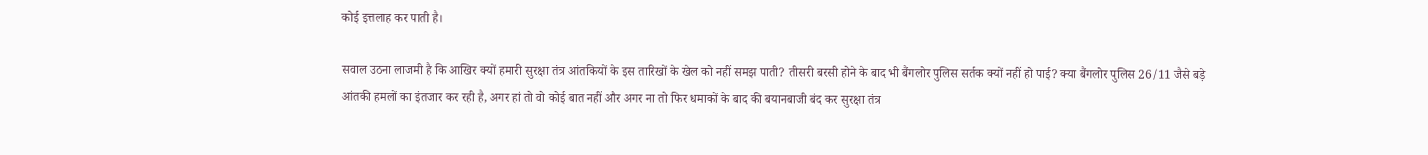कोई इत्तलाह कर पाती है।

सवाल उठना लाजमी है कि आखिर क्यों हमारी सुरक्षा तंत्र आंतकियों के इस तारिखों के खेल को नहीं समझ पाती? तीसरी बरसी होने के बाद भी बैंगलोर पुलिस सर्तक क्यों नहीं हो पाई? क्या बैंगलोर पुलिस 26/11 जैसे बड़े आंतकी हमलों का इंतजार कर रही है, अगर हां तो वो कोई बात नहीं और अगर ना तो फिर धमाकों के बाद की बयानबाजी बंद कर सुरक्षा तंत्र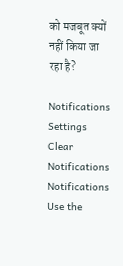को मजबूत क्‍यों नहीं किया जा रहा है?

Notifications
Settings
Clear Notifications
Notifications
Use the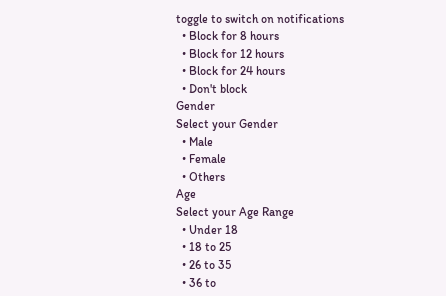toggle to switch on notifications
  • Block for 8 hours
  • Block for 12 hours
  • Block for 24 hours
  • Don't block
Gender
Select your Gender
  • Male
  • Female
  • Others
Age
Select your Age Range
  • Under 18
  • 18 to 25
  • 26 to 35
  • 36 to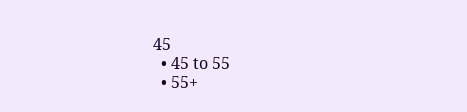45
  • 45 to 55
  • 55+